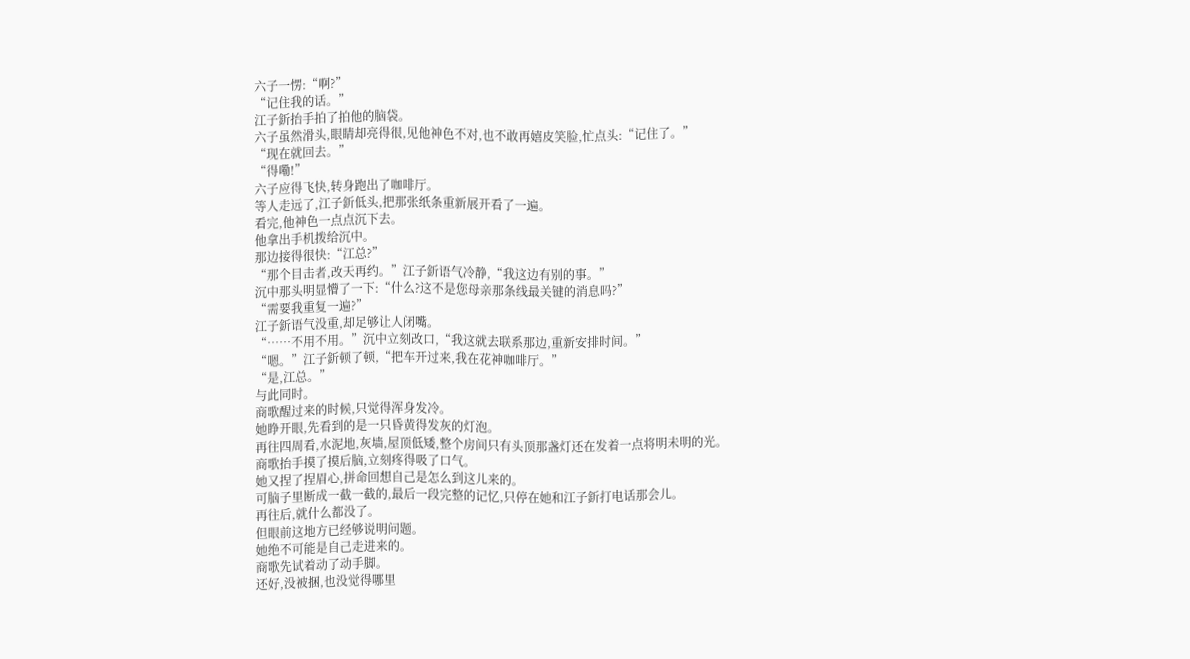六子一愣:“啊?”
“记住我的话。”
江子釿抬手拍了拍他的脑袋。
六子虽然滑头,眼睛却亮得很,见他神色不对,也不敢再嬉皮笑脸,忙点头:“记住了。”
“现在就回去。”
“得嘞!”
六子应得飞快,转身跑出了咖啡厅。
等人走远了,江子釿低头,把那张纸条重新展开看了一遍。
看完,他神色一点点沉下去。
他拿出手机拨给沉中。
那边接得很快:“江总?”
“那个目击者,改天再约。”江子釿语气冷静,“我这边有别的事。”
沉中那头明显懵了一下:“什么?这不是您母亲那条线最关键的消息吗?”
“需要我重复一遍?”
江子釿语气没重,却足够让人闭嘴。
“……不用不用。”沉中立刻改口,“我这就去联系那边,重新安排时间。”
“嗯。”江子釿顿了顿,“把车开过来,我在花神咖啡厅。”
“是,江总。”
与此同时。
商歌醒过来的时候,只觉得浑身发冷。
她睁开眼,先看到的是一只昏黄得发灰的灯泡。
再往四周看,水泥地,灰墙,屋顶低矮,整个房间只有头顶那盏灯还在发着一点将明未明的光。
商歌抬手摸了摸后脑,立刻疼得吸了口气。
她又捏了捏眉心,拼命回想自己是怎么到这儿来的。
可脑子里断成一截一截的,最后一段完整的记忆,只停在她和江子釿打电话那会儿。
再往后,就什么都没了。
但眼前这地方已经够说明问题。
她绝不可能是自己走进来的。
商歌先试着动了动手脚。
还好,没被捆,也没觉得哪里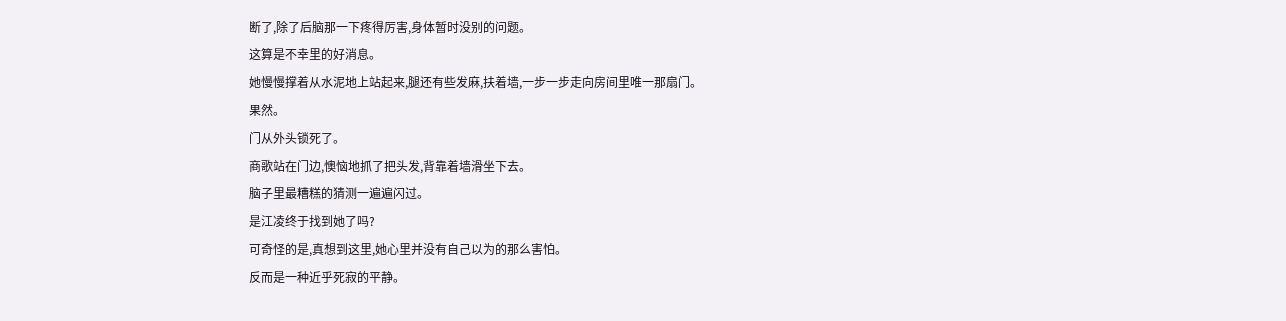断了,除了后脑那一下疼得厉害,身体暂时没别的问题。
这算是不幸里的好消息。
她慢慢撑着从水泥地上站起来,腿还有些发麻,扶着墙,一步一步走向房间里唯一那扇门。
果然。
门从外头锁死了。
商歌站在门边,懊恼地抓了把头发,背靠着墙滑坐下去。
脑子里最糟糕的猜测一遍遍闪过。
是江凌终于找到她了吗?
可奇怪的是,真想到这里,她心里并没有自己以为的那么害怕。
反而是一种近乎死寂的平静。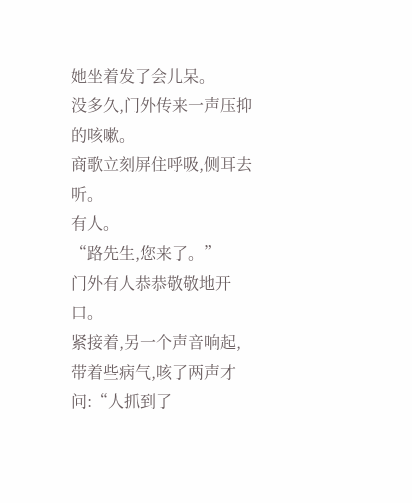她坐着发了会儿呆。
没多久,门外传来一声压抑的咳嗽。
商歌立刻屏住呼吸,侧耳去听。
有人。
“路先生,您来了。”
门外有人恭恭敬敬地开口。
紧接着,另一个声音响起,带着些病气,咳了两声才问:“人抓到了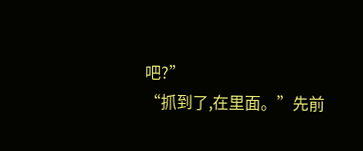吧?”
“抓到了,在里面。”先前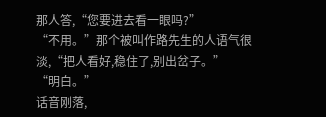那人答,“您要进去看一眼吗?”
“不用。”那个被叫作路先生的人语气很淡,“把人看好,稳住了,别出岔子。”
“明白。”
话音刚落,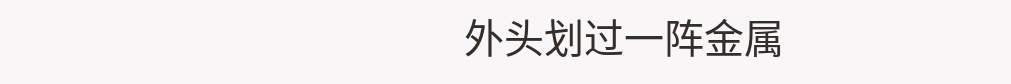外头划过一阵金属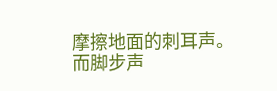摩擦地面的刺耳声。
而脚步声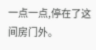一点一点,停在了这间房门外。